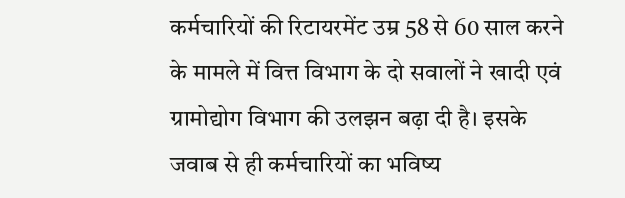कर्मचारियों की रिटायरमेंट उम्र 58 से 60 साल करने के मामले में वित्त विभाग के दो सवालों ने खादी एवं ग्रामोद्योग विभाग की उलझन बढ़ा दी है। इसके जवाब से ही कर्मचारियों का भविष्य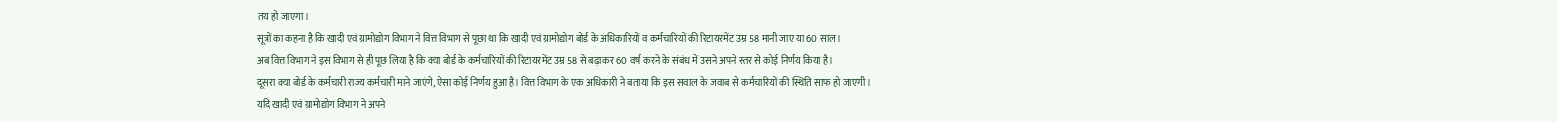तय हो जाएगा।
सूत्रों का कहना है कि खादी एवं ग्रामोद्योग विभाग ने वित्त विभाग से पूछा था कि खादी एवं ग्रामोद्योग बोर्ड के अधिकारियों व कर्मचारियों की रिटायरमेंट उम्र 58 मानी जाए या 60 साल।
अब वित्त विभाग ने इस विभाग से ही पूछ लिया है कि क्या बोर्ड के कर्मचारियों की रिटायरमेंट उम्र 58 से बढ़ाकर 60 वर्ष करने के संबंध में उसने अपने स्तर से कोई निर्णय किया है।
दूसरा क्या बोर्ड के कर्मचारी राज्य कर्मचारी माने जाएंगे, ऐसा कोई निर्णय हुआ है। वित्त विभाग के एक अधिकारी ने बताया कि इस सवाल के जवाब से कर्मचारियों की स्थिति साफ हो जाएगी।
यदि खादी एवं ग्रामोद्योग विभाग ने अपने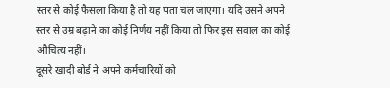स्तर से कोई फैसला किया है तो यह पता चल जाएगा। यदि उसने अपने स्तर से उम्र बढ़ाने का कोई निर्णय नहीं किया तो फिर इस सवाल का कोई औचित्य नहीं।
दूसरे खादी बोर्ड ने अपने कर्मचारियों को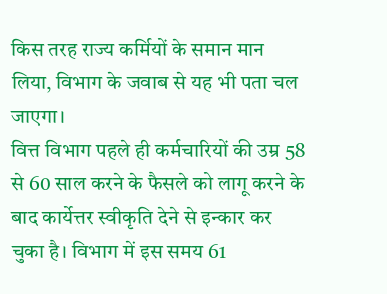किस तरह राज्य कर्मियों के समान मान लिया, विभाग के जवाब से यह भी पता चल जाएगा।
वित्त विभाग पहले ही कर्मचारियों की उम्र 58 से 60 साल करने के फैसले को लागू करने के बाद कार्येत्तर स्वीकृति देने से इन्कार कर चुका है। विभाग में इस समय 61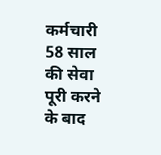कर्मचारी 58 साल की सेवा पूरी करने के बाद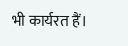भी कार्यरत हैं।